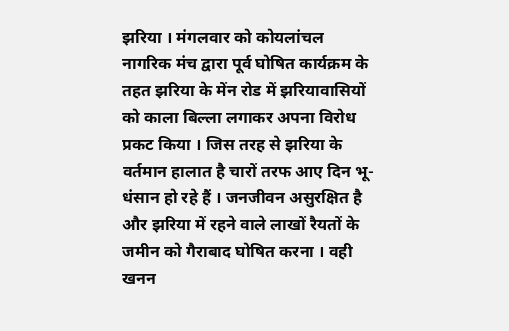झरिया । मंगलवार को कोयलांचल नागरिक मंच द्वारा पूर्व घोषित कार्यक्रम के तहत झरिया के मेंन रोड में झरियावासियों को काला बिल्ला लगाकर अपना विरोध प्रकट किया । जिस तरह से झरिया के वर्तमान हालात है चारों तरफ आए दिन भू- धंसान हो रहे हैं । जनजीवन असुरक्षित है और झरिया में रहने वाले लाखों रैयतों के जमीन को गैराबाद घोषित करना । वही खनन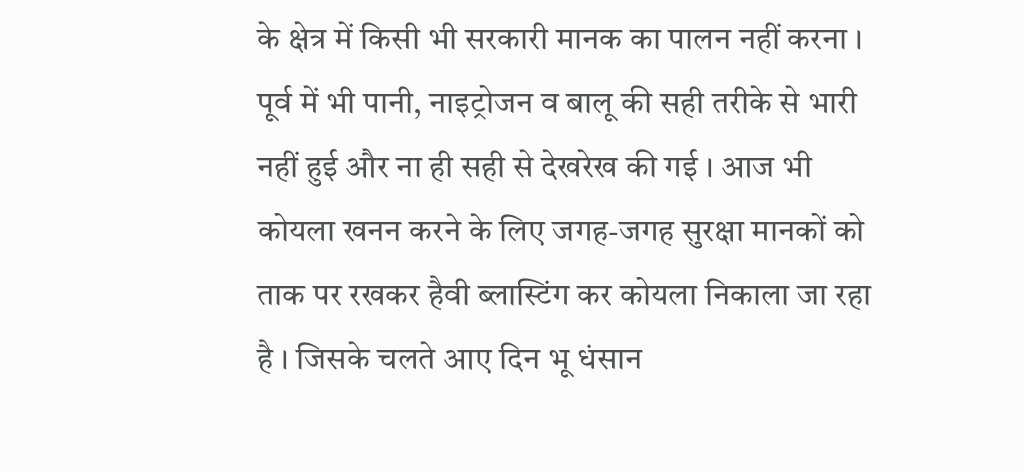के क्षेत्र में किसी भी सरकारी मानक का पालन नहीं करना । पूर्व में भी पानी, नाइट्रोजन व बालू की सही तरीके से भारी नहीं हुई और ना ही सही से देखरेख की गई । आज भी कोयला खनन करने के लिए जगह-जगह सुरक्षा मानकों को ताक पर रखकर हैवी ब्लास्टिंग कर कोयला निकाला जा रहा है । जिसके चलते आए दिन भू धंसान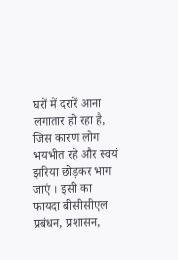घरों में दरारें आना लगातार हो रहा है, जिस कारण लोग भयभीत रहे और स्वयं झरिया छोड़कर भाग जाएं । इसी का फायदा बीसीसीएल प्रबंधन, प्रशासन,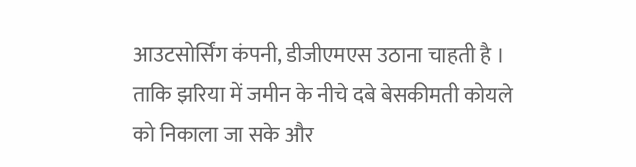आउटसोर्सिंग कंपनी, डीजीएमएस उठाना चाहती है । ताकि झरिया में जमीन के नीचे दबे बेसकीमती कोयले को निकाला जा सके और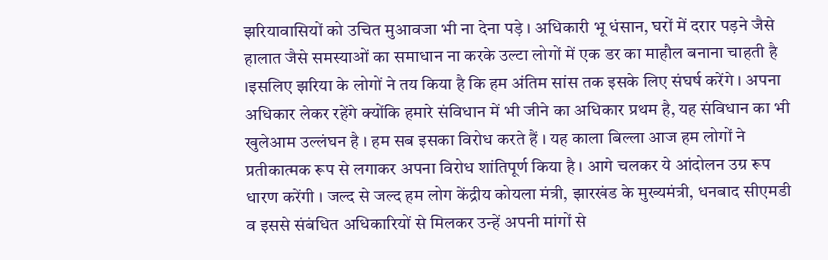झरियावासियों को उचित मुआवजा भी ना देना पड़े । अधिकारी भू धंसान, घरों में दरार पड़ने जैसे हालात जैसे समस्याओं का समाधान ना करके उल्टा लोगों में एक डर का माहौल बनाना चाहती है ।इसलिए झरिया के लोगों ने तय किया है कि हम अंतिम सांस तक इसके लिए संघर्ष करेंगे । अपना अधिकार लेकर रहेंगे क्योंकि हमारे संविधान में भी जीने का अधिकार प्रथम है, यह संविधान का भी खुलेआम उल्लंघन है । हम सब इसका विरोध करते हैं । यह काला बिल्ला आज हम लोगों ने प्रतीकात्मक रूप से लगाकर अपना विरोध शांतिपूर्ण किया है । आगे चलकर ये आंदोलन उग्र रूप धारण करेंगी । जल्द से जल्द हम लोग केंद्रीय कोयला मंत्री, झारखंड के मुख्यमंत्री, धनबाद सीएमडी व इससे संबंधित अधिकारियों से मिलकर उन्हें अपनी मांगों से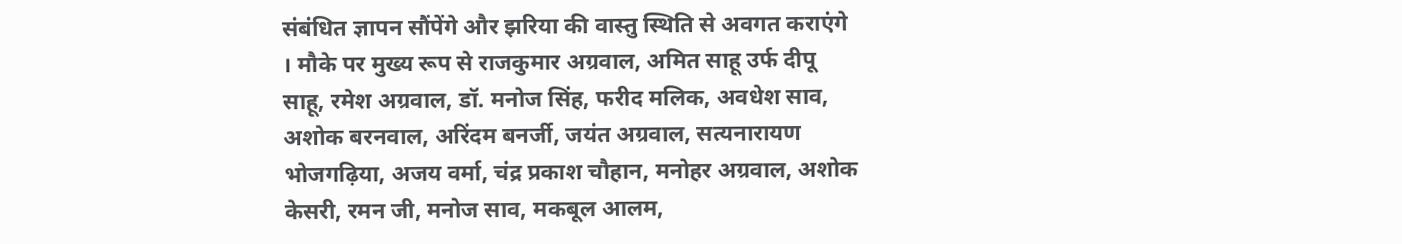संबंधित ज्ञापन सौंपेंगे और झरिया की वास्तु स्थिति से अवगत कराएंगे । मौके पर मुख्य रूप से राजकुमार अग्रवाल, अमित साहू उर्फ दीपू साहू, रमेश अग्रवाल, डॉ. मनोज सिंह, फरीद मलिक, अवधेश साव, अशोक बरनवाल, अरिंदम बनर्जी, जयंत अग्रवाल, सत्यनारायण भोजगढ़िया, अजय वर्मा, चंद्र प्रकाश चौहान, मनोहर अग्रवाल, अशोक केसरी, रमन जी, मनोज साव, मकबूल आलम,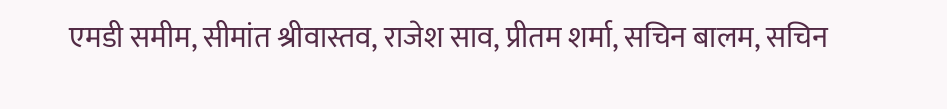एमडी समीम, सीमांत श्रीवास्तव, राजेश साव, प्रीतम शर्मा, सचिन बालम, सचिन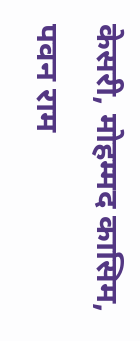केसरी, मोहम्मद कासिम, पवन राम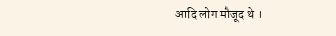आदि लोग मौजूद थे ।